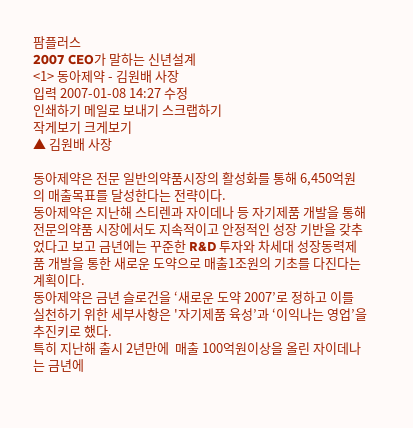팜플러스
2007 CEO가 말하는 신년설계
<1> 동아제약 - 김원배 사장
입력 2007-01-08 14:27 수정
인쇄하기 메일로 보내기 스크랩하기
작게보기 크게보기
▲ 김원배 사장

동아제약은 전문 일반의약품시장의 활성화를 통해 6,450억원의 매출목표를 달성한다는 전략이다.
동아제약은 지난해 스티렌과 자이데나 등 자기제품 개발을 통해 전문의약품 시장에서도 지속적이고 안정적인 성장 기반을 갖추었다고 보고 금년에는 꾸준한 R&D 투자와 차세대 성장동력제품 개발을 통한 새로운 도약으로 매출1조원의 기초를 다진다는 계획이다.
동아제약은 금년 슬로건을 ‘새로운 도약 2007’로 정하고 이를 실천하기 위한 세부사항은 '자기제품 육성’과 ‘이익나는 영업’을 추진키로 했다.
특히 지난해 출시 2년만에  매출 100억원이상을 올린 자이데나는 금년에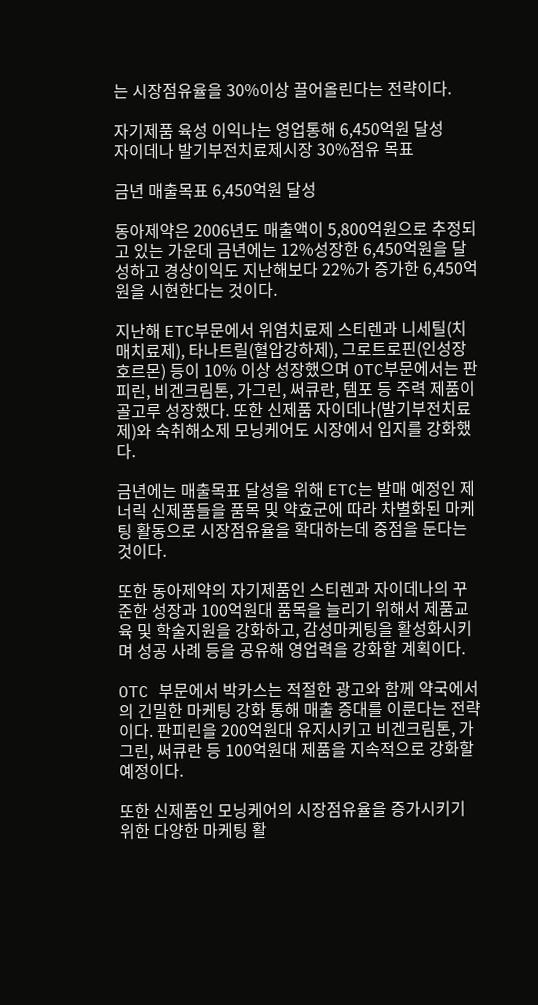는 시장점유율을 30%이상 끌어올린다는 전략이다.

자기제품 육성 이익나는 영업통해 6,450억원 달성
자이데나 발기부전치료제시장 30%점유 목표

금년 매출목표 6,450억원 달성

동아제약은 2006년도 매출액이 5,800억원으로 추정되고 있는 가운데 금년에는 12%성장한 6,450억원을 달성하고 경상이익도 지난해보다 22%가 증가한 6,450억원을 시현한다는 것이다.

지난해 ETC부문에서 위염치료제 스티렌과 니세틸(치매치료제), 타나트릴(혈압강하제), 그로트로핀(인성장호르몬) 등이 10% 이상 성장했으며 OTC부문에서는 판피린, 비겐크림톤, 가그린, 써큐란, 템포 등 주력 제품이 골고루 성장했다. 또한 신제품 자이데나(발기부전치료제)와 숙취해소제 모닝케어도 시장에서 입지를 강화했다.

금년에는 매출목표 달성을 위해 ETC는 발매 예정인 제너릭 신제품들을 품목 및 약효군에 따라 차별화된 마케팅 활동으로 시장점유율을 확대하는데 중점을 둔다는 것이다.

또한 동아제약의 자기제품인 스티렌과 자이데나의 꾸준한 성장과 100억원대 품목을 늘리기 위해서 제품교육 및 학술지원을 강화하고, 감성마케팅을 활성화시키며 성공 사례 등을 공유해 영업력을 강화할 계획이다.

OTC 부문에서 박카스는 적절한 광고와 함께 약국에서의 긴밀한 마케팅 강화 통해 매출 증대를 이룬다는 전략이다. 판피린을 200억원대 유지시키고 비겐크림톤, 가그린, 써큐란 등 100억원대 제품을 지속적으로 강화할 예정이다.

또한 신제품인 모닝케어의 시장점유율을 증가시키기 위한 다양한 마케팅 활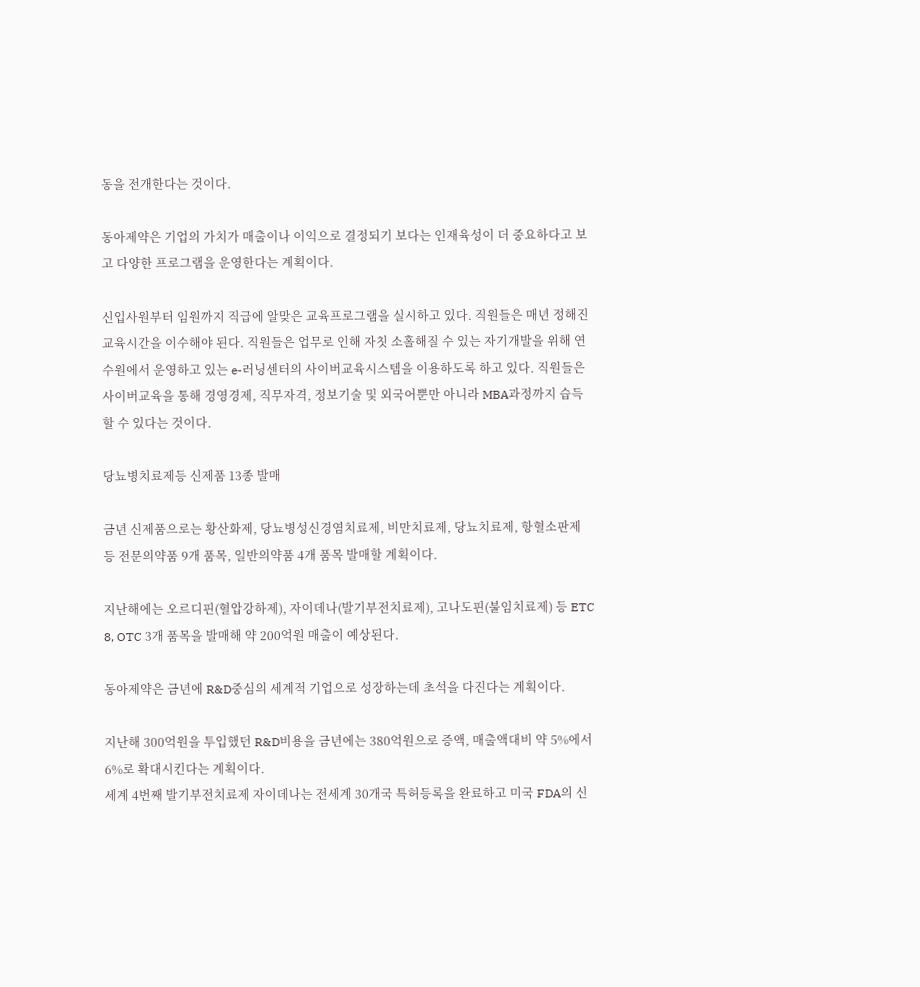동을 전개한다는 것이다.

동아제약은 기업의 가치가 매출이나 이익으로 결정되기 보다는 인재육성이 더 중요하다고 보고 다양한 프로그램을 운영한다는 계획이다.

신입사원부터 임원까지 직급에 알맞은 교육프로그램을 실시하고 있다. 직원들은 매년 정해진 교육시간을 이수해야 된다. 직원들은 업무로 인해 자칫 소홀해질 수 있는 자기개발을 위해 연수원에서 운영하고 있는 e-러닝센터의 사이버교육시스템을 이용하도록 하고 있다. 직원들은 사이버교육을 통해 경영경제, 직무자격, 정보기술 및 외국어뿐만 아니라 MBA과정까지 습득할 수 있다는 것이다.

당뇨병치료제등 신제품 13종 발매

금년 신제품으로는 황산화제, 당뇨병성신경염치료제, 비만치료제, 당뇨치료제, 항혈소판제 등 전문의약품 9개 품목, 일반의약품 4개 품목 발매할 계획이다.

지난해에는 오르디핀(혈압강하제), 자이데나(발기부전치료제), 고나도핀(불임치료제) 등 ETC 8, OTC 3개 품목을 발매해 약 200억원 매출이 예상된다.

동아제약은 금년에 R&D중심의 세계적 기업으로 성장하는데 초석을 다진다는 계획이다.

지난해 300억원을 투입했던 R&D비용을 금년에는 380억원으로 증액, 매출액대비 약 5%에서 6%로 확대시킨다는 계획이다.
세계 4번째 발기부전치료제 자이데나는 전세계 30개국 특허등록을 완료하고 미국 FDA의 신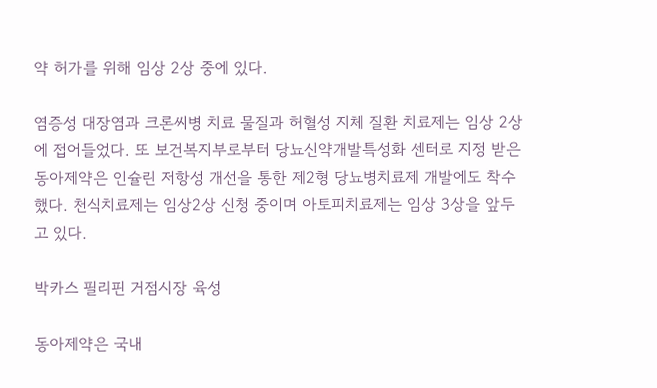약 허가를 위해 임상 2상 중에 있다.

염증성 대장염과 크론씨병 치료 물질과 허혈성 지체 질환 치료제는 임상 2상에 접어들었다. 또 보건복지부로부터 당뇨신약개발특성화 센터로 지정 받은 동아제약은 인슐린 저항성 개선을 통한 제2형 당뇨병치료제 개발에도 착수했다. 천식치료제는 임상2상 신청 중이며 아토피치료제는 임상 3상을 앞두고 있다.

박카스 필리핀 거점시장 육성

동아제약은 국내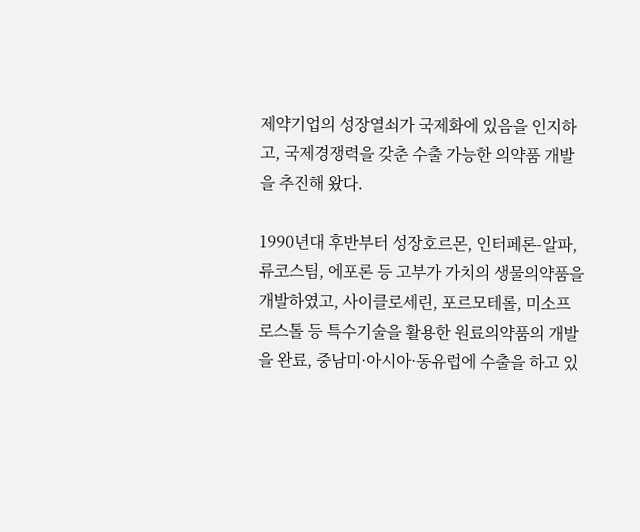제약기업의 성장열쇠가 국제화에 있음을 인지하고, 국제경쟁력을 갖춘 수출 가능한 의약품 개발을 추진해 왔다.

1990년대 후반부터 성장호르몬, 인터페론-알파, 류코스팀, 에포론 등 고부가 가치의 생물의약품을 개발하였고, 사이클로세린, 포르모테롤, 미소프로스톨 등 특수기술을 활용한 원료의약품의 개발을 완료, 중남미·아시아·동유럽에 수출을 하고 있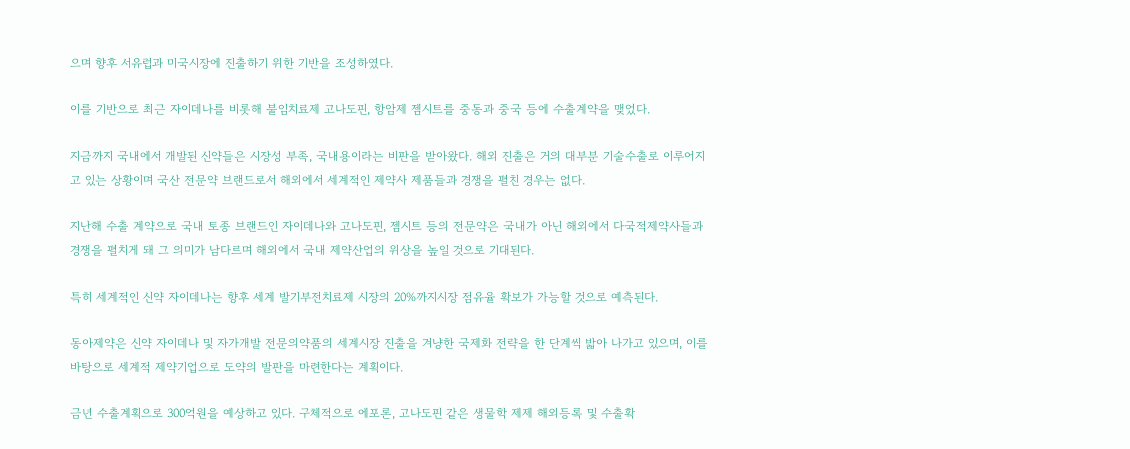으며 향후 서유럽과 미국시장에 진출하기 위한 기반을 조성하였다.

이를 기반으로 최근 자이데나를 비롯해 불임치료제 고나도핀, 항암제 젬시트를 중동과 중국 등에 수출계약을 맺었다.

지금까지 국내에서 개발된 신약들은 시장성 부족, 국내용이라는 비판을 받아왔다. 해외 진출은 거의 대부분 기술수출로 이루어지고 있는 상황이며 국산 전문약 브랜드로서 해외에서 세계적인 제약사 제품들과 경쟁을 펼친 경우는 없다.

지난해 수출 계약으로 국내 토종 브랜드인 자이데나와 고나도핀, 젬시트 등의 전문약은 국내가 아닌 해외에서 다국적제약사들과 경쟁을 펼치게 돼 그 의미가 남다르며 해외에서 국내 제약산업의 위상을 높일 것으로 기대된다.

특히 세계적인 신약 자이데나는 향후 세계 발기부전치료제 시장의 20%까지시장 점유율 확보가 가능할 것으로 예측된다.

동아제약은 신약 자이데나 및 자가개발 전문의약품의 세계시장 진출을 겨냥한 국제화 전략을 한 단계씩 밟아 나가고 있으며, 이를 바탕으로 세계적 제약기업으로 도약의 발판을 마련한다는 계획이다.

금년 수출계획으로 300억원을 예상하고 있다. 구체적으로 에포론, 고나도핀 같은 생물학 제제 해외등록 및 수출확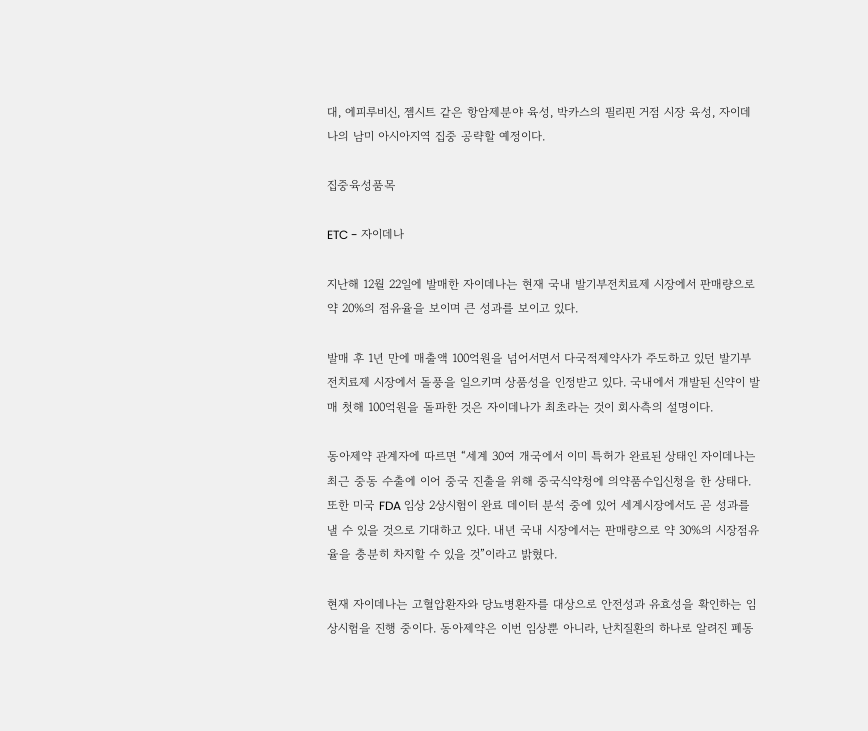대, 에피루비신, 젬시트 같은 항암제분야 육성, 박카스의 필리핀 거점 시장 육성, 자이데나의 남미 아시아지역 집중 공략할 예정이다.

집중육성품목

ETC - 자이데나

지난해 12월 22일에 발매한 자이데나는 현재 국내 발기부전치료제 시장에서 판매량으로 약 20%의 점유율을 보이며 큰 성과를 보이고 있다.

발매 후 1년 만에 매출액 100억원을 넘어서면서 다국적제약사가 주도하고 있던 발기부전치료제 시장에서 돌풍을 일으키며 상품성을 인정받고 있다. 국내에서 개발된 신약이 발매 첫해 100억원을 돌파한 것은 자이데나가 최초라는 것이 회사측의 설명이다.

동아제약 관계자에 따르면 “세계 30여 개국에서 이미 특허가 완료된 상태인 자이데나는 최근 중동 수출에 이어 중국 진출을 위해 중국식약청에 의약품수입신청을 한 상태다. 또한 미국 FDA 임상 2상시험이 완료 데이터 분석 중에 있어 세계시장에서도 곧 성과를 낼 수 있을 것으로 기대하고 있다. 내년 국내 시장에서는 판매량으로 약 30%의 시장점유율을 충분히 차지할 수 있을 것”이라고 밝혔다.

현재 자이데나는 고혈압환자와 당뇨병환자를 대상으로 안전성과 유효성을 확인하는 임상시험을 진행 중이다. 동아제약은 이번 임상뿐 아니라, 난치질환의 하나로 알려진 폐동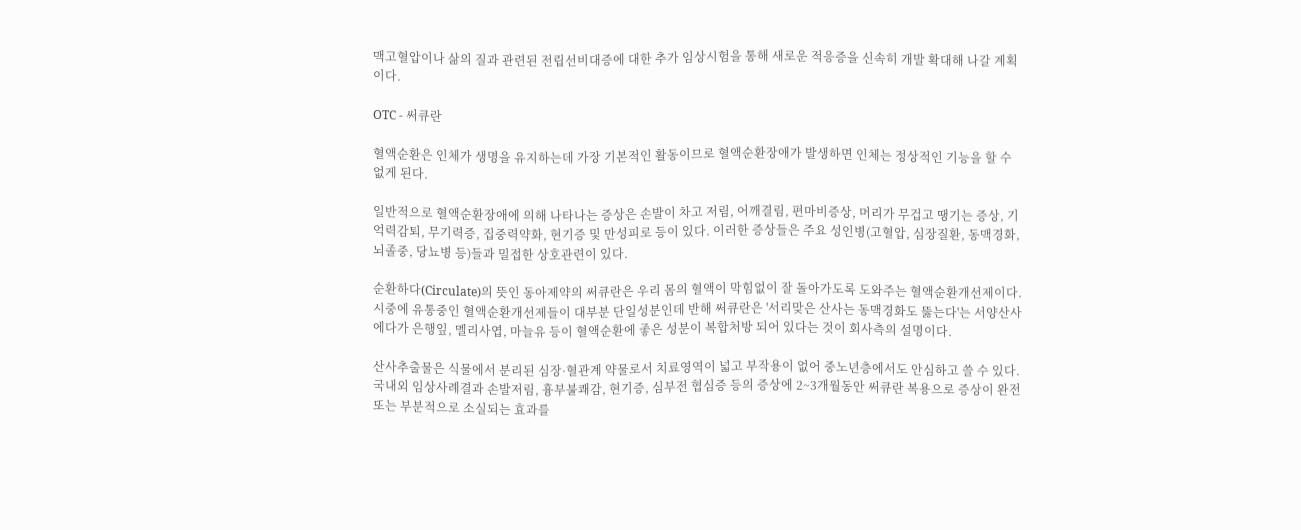맥고혈압이나 삶의 질과 관련된 전립선비대증에 대한 추가 임상시험을 통해 새로운 적응증을 신속히 개발 확대해 나갈 계획이다.

OTC - 써큐란

혈액순환은 인체가 생명을 유지하는데 가장 기본적인 활동이므로 혈액순환장애가 발생하면 인체는 정상적인 기능을 할 수 없게 된다.

일반적으로 혈액순환장애에 의해 나타나는 증상은 손발이 차고 저림, 어깨결림, 편마비증상, 머리가 무겁고 땡기는 증상, 기억력감퇴, 무기력증, 집중력약화, 현기증 및 만성피로 등이 있다. 이러한 증상들은 주요 성인병(고혈압, 심장질환, 동맥경화, 뇌졸중, 당뇨병 등)들과 밀접한 상호관련이 있다.

순환하다(Circulate)의 뜻인 동아제약의 써큐란은 우리 몸의 혈액이 막힘없이 잘 돌아가도록 도와주는 혈액순환개선제이다.
시중에 유통중인 혈액순환개선제들이 대부분 단일성분인데 반해 써큐란은 '서리맞은 산사는 동맥경화도 뚫는다'는 서양산사에다가 은행잎, 멜리사엽, 마늘유 등이 혈액순환에 좋은 성분이 복합처방 되어 있다는 것이 회사측의 설명이다.

산사추출물은 식물에서 분리된 심장·혈관계 약물로서 치료영역이 넓고 부작용이 없어 중노년층에서도 안심하고 쓸 수 있다. 국내외 임상사례결과 손발저림, 흉부불쾌감, 현기증, 심부전 협심증 등의 증상에 2~3개월동안 써큐란 복용으로 증상이 완전 또는 부분적으로 소실되는 효과를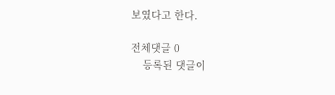보였다고 한다.

전체댓글 0
    등록된 댓글이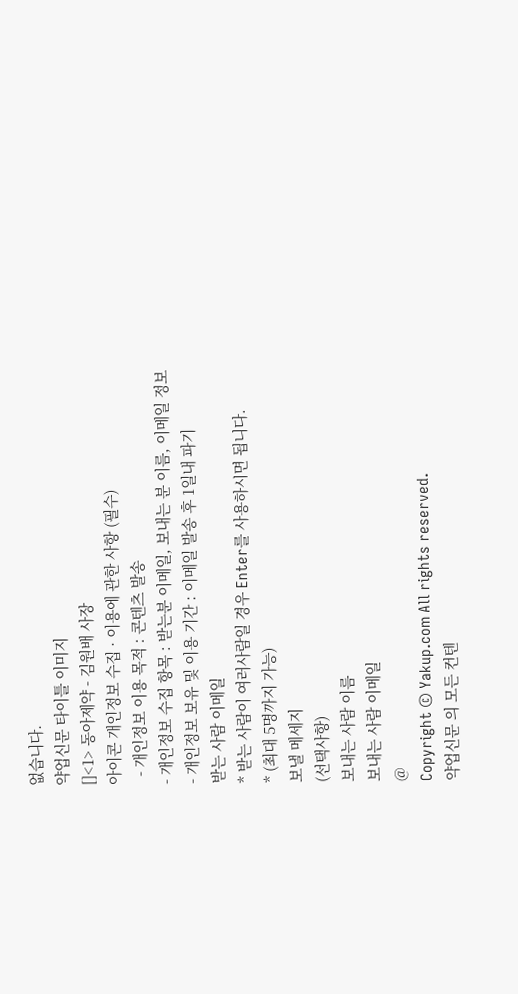없습니다.
약업신문 타이틀 이미지
[]<1> 동아제약 - 김원배 사장
아이콘 개인정보 수집 · 이용에 관한 사항 (필수)
  - 개인정보 이용 목적 : 콘텐츠 발송
- 개인정보 수집 항목 : 받는분 이메일, 보내는 분 이름, 이메일 정보
- 개인정보 보유 및 이용 기간 : 이메일 발송 후 1일내 파기
받는 사람 이메일
* 받는 사람이 여러사람일 경우 Enter를 사용하시면 됩니다.
* (최대 5명까지 가능)
보낼 메세지
(선택사항)
보내는 사람 이름
보내는 사람 이메일
@
Copyright © Yakup.com All rights reserved.
약업신문 의 모든 컨텐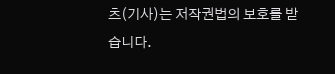츠(기사)는 저작권법의 보호를 받습니다.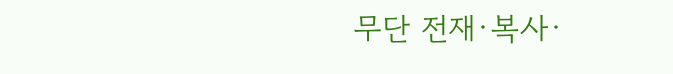무단 전재·복사·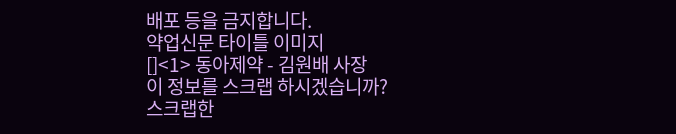배포 등을 금지합니다.
약업신문 타이틀 이미지
[]<1> 동아제약 - 김원배 사장
이 정보를 스크랩 하시겠습니까?
스크랩한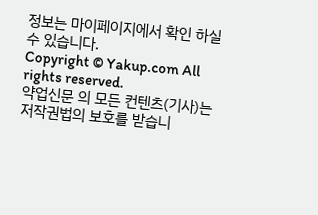정보는 마이페이지에서 확인 하실 수 있습니다.
Copyright © Yakup.com All rights reserved.
약업신문 의 모든 컨텐츠(기사)는 저작권법의 보호를 받습니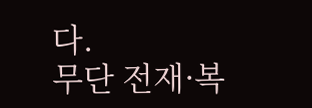다.
무단 전재·복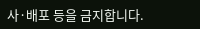사·배포 등을 금지합니다.